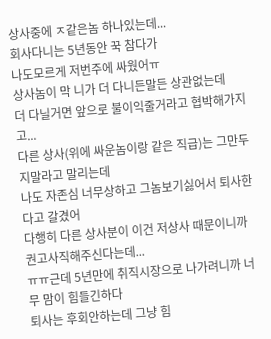상사중에 ㅈ같은놈 하나있는데...
회사다니는 5년동안 꾹 참다가
나도모르게 저번주에 싸웠어ㅠ
상사놈이 막 니가 더 다니든말든 상관없는데
더 다닐거면 앞으로 불이익줄거라고 협박해가지고...
다른 상사(위에 싸운놈이랑 같은 직급)는 그만두지말라고 말리는데
나도 자존심 너무상하고 그놈보기싫어서 퇴사한다고 갈겼어
다행히 다른 상사분이 이건 저상사 때문이니까 권고사직해주신다는데...
ㅠㅠ근데 5년만에 취직시장으로 나가려니까 너무 맘이 힘들긴하다
퇴사는 후회안하는데 그냥 힘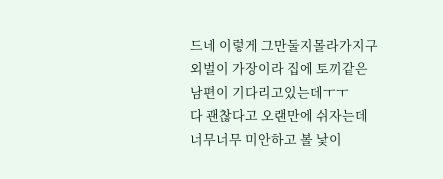드네 이렇게 그만둘지몰라가지구
외벌이 가장이라 집에 토끼같은 남편이 기다리고있는데ㅜㅜ
다 괜찮다고 오랜만에 쉬자는데 너무너무 미안하고 볼 낯이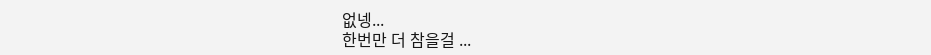없넹...
한번만 더 참을걸 ...